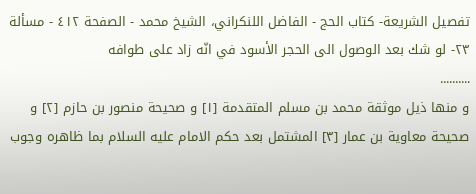تفصيل الشريعة- كتاب الحج - الفاضل اللنكراني، الشيخ محمد - الصفحة ٤١٢ - مسألة ٢٣- لو شك بعد الوصول الى الحجر الأسود في انّه زاد على طوافه
..........
و منها ذيل موثقة محمد بن مسلم المتقدمة [١] و صحيحة منصور بن حازم [٢] و صحيحة معاوية بن عمار [٣] المشتمل بعد حكم الامام عليه السلام بما ظاهره وجوب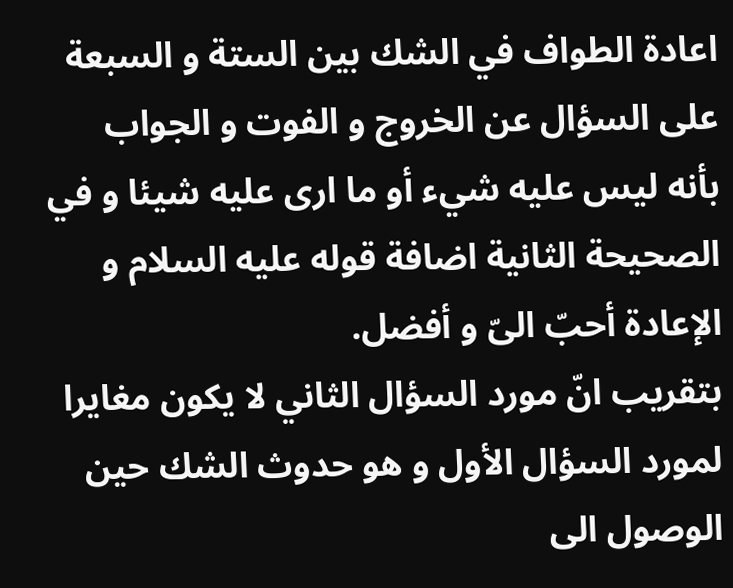اعادة الطواف في الشك بين الستة و السبعة على السؤال عن الخروج و الفوت و الجواب بأنه ليس عليه شيء أو ما ارى عليه شيئا و في الصحيحة الثانية اضافة قوله عليه السلام و الإعادة أحبّ الىّ و أفضل.
بتقريب انّ مورد السؤال الثاني لا يكون مغايرا لمورد السؤال الأول و هو حدوث الشك حين الوصول الى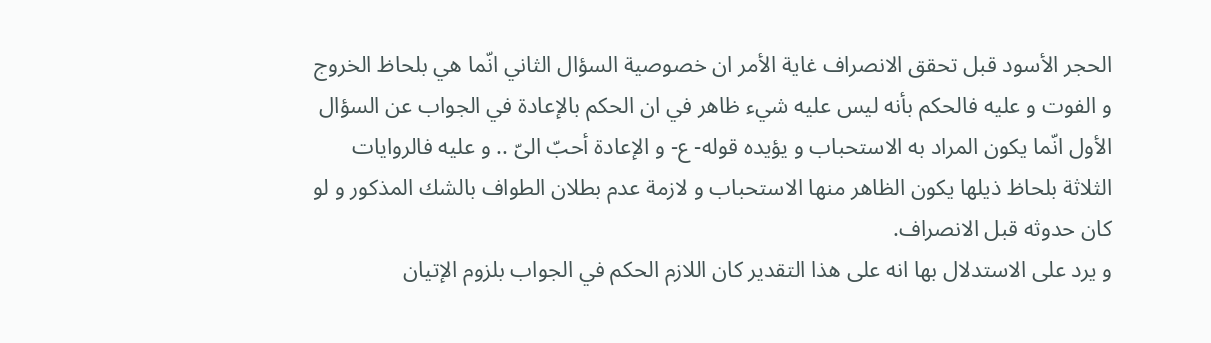الحجر الأسود قبل تحقق الانصراف غاية الأمر ان خصوصية السؤال الثاني انّما هي بلحاظ الخروج و الفوت و عليه فالحكم بأنه ليس عليه شيء ظاهر في ان الحكم بالإعادة في الجواب عن السؤال الأول انّما يكون المراد به الاستحباب و يؤيده قوله- ع- و الإعادة أحبّ الىّ .. و عليه فالروايات الثلاثة بلحاظ ذيلها يكون الظاهر منها الاستحباب و لازمة عدم بطلان الطواف بالشك المذكور و لو كان حدوثه قبل الانصراف.
و يرد على الاستدلال بها انه على هذا التقدير كان اللازم الحكم في الجواب بلزوم الإتيان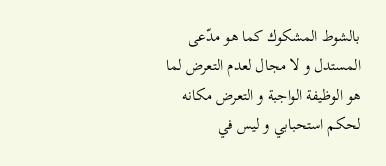بالشوط المشكوك كما هو مدّعى المستدل و لا مجال لعدم التعرض لما هو الوظيفة الواجبة و التعرض مكانه لحكم استحبابي و ليس في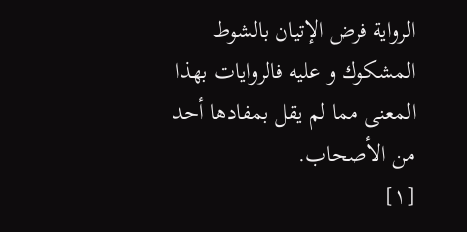الرواية فرض الإتيان بالشوط المشكوك و عليه فالروايات بهذا المعنى مما لم يقل بمفادها أحد من الأصحاب.
[١]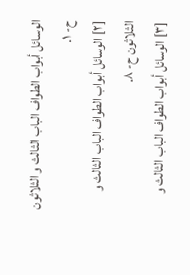الوسائل أبواب الطواف الباب الثالث و الثلاثون ح- ١.
[٢] الوسائل أبواب الطواف الباب الثالث و الثلاثون ح- ٨.
[٣] الوسائل أبواب الطواف الباب الثالث و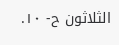الثلاثون ح- ١٠.